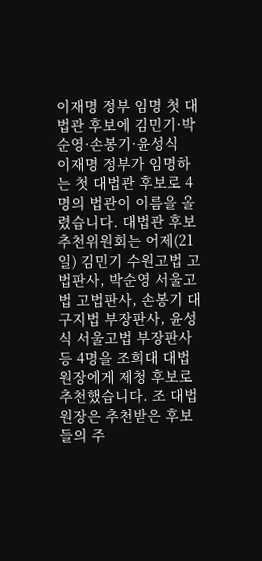이재명 정부 임명 첫 대법관 후보에 김민기·박순영·손봉기·윤성식
이재명 정부가 임명하는 첫 대법관 후보로 4명의 법관이 이름을 올렸습니다. 대법관 후보추천위원회는 어제(21일) 김민기 수원고법 고법판사, 박순영 서울고법 고법판사, 손봉기 대구지법 부장판사, 윤성식 서울고법 부장판사 등 4명을 조희대 대법원장에게 제청 후보로 추천했습니다. 조 대법원장은 추천받은 후보들의 주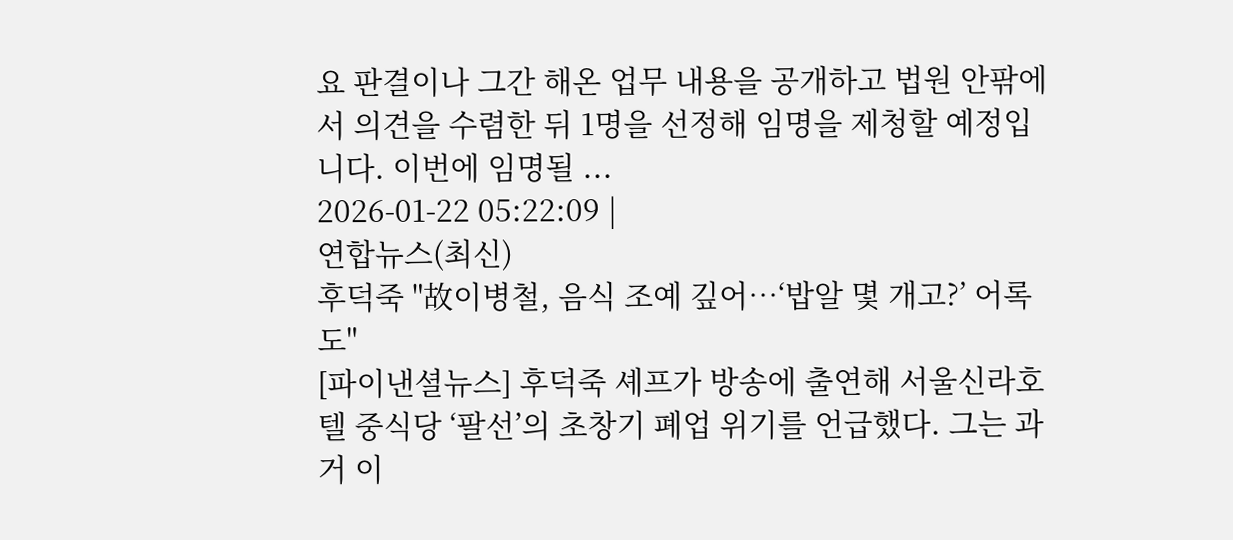요 판결이나 그간 해온 업무 내용을 공개하고 법원 안팎에서 의견을 수렴한 뒤 1명을 선정해 임명을 제청할 예정입니다. 이번에 임명될 ...
2026-01-22 05:22:09 |
연합뉴스(최신)
후덕죽 "故이병철, 음식 조예 깊어…‘밥알 몇 개고?’ 어록도"
[파이낸셜뉴스] 후덕죽 셰프가 방송에 출연해 서울신라호텔 중식당 ‘팔선’의 초창기 폐업 위기를 언급했다. 그는 과거 이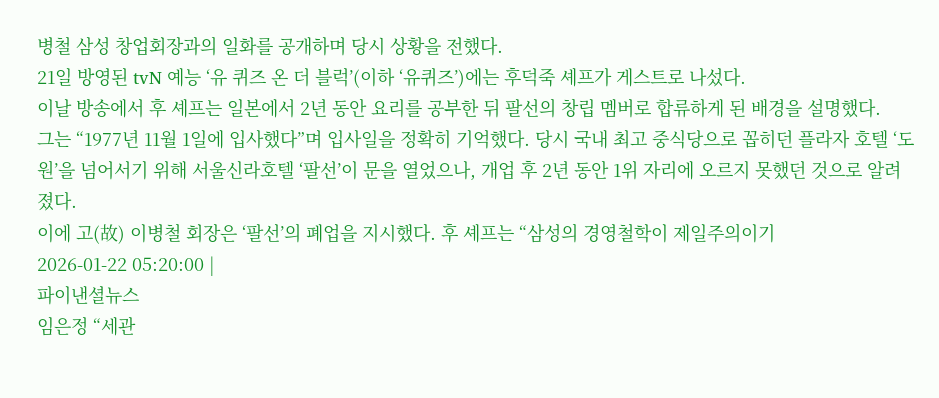병철 삼성 창업회장과의 일화를 공개하며 당시 상황을 전했다.
21일 방영된 tvN 예능 ‘유 퀴즈 온 더 블럭’(이하 ‘유퀴즈’)에는 후덕죽 셰프가 게스트로 나섰다.
이날 방송에서 후 셰프는 일본에서 2년 동안 요리를 공부한 뒤 팔선의 창립 멤버로 합류하게 된 배경을 설명했다.
그는 “1977년 11월 1일에 입사했다”며 입사일을 정확히 기억했다. 당시 국내 최고 중식당으로 꼽히던 플라자 호텔 ‘도원’을 넘어서기 위해 서울신라호텔 ‘팔선’이 문을 열었으나, 개업 후 2년 동안 1위 자리에 오르지 못했던 것으로 알려졌다.
이에 고(故) 이병철 회장은 ‘팔선’의 폐업을 지시했다. 후 셰프는 “삼성의 경영철학이 제일주의이기
2026-01-22 05:20:00 |
파이낸셜뉴스
임은정 “세관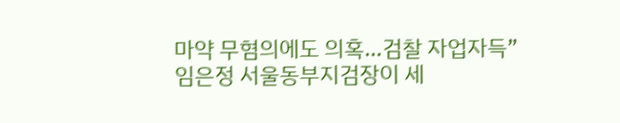마약 무혐의에도 의혹…검찰 자업자득”
임은정 서울동부지검장이 세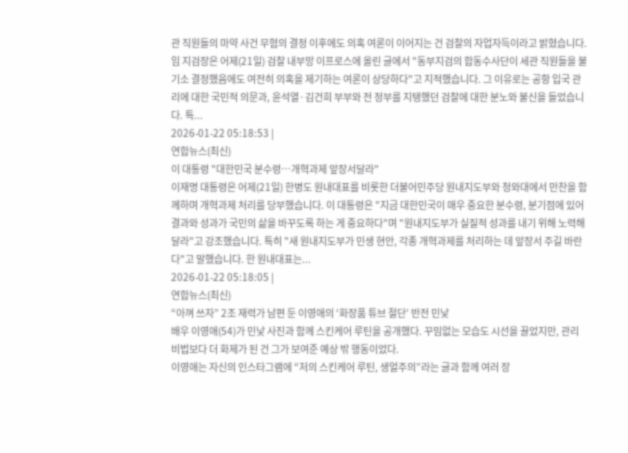관 직원들의 마약 사건 무혐의 결정 이후에도 의혹 여론이 이어지는 건 검찰의 자업자득이라고 밝혔습니다. 임 지검장은 어제(21일) 검찰 내부망 이프로스에 올린 글에서 "동부지검의 합동수사단이 세관 직원들을 불기소 결정했음에도 여전히 의혹을 제기하는 여론이 상당하다"고 지적했습니다. 그 이유로는 공항 입국 관리에 대한 국민적 의문과, 윤석열·김건희 부부와 전 정부를 지탱했던 검찰에 대한 분노와 불신을 들었습니다. 특...
2026-01-22 05:18:53 |
연합뉴스(최신)
이 대통령 "대한민국 분수령…개혁과제 앞장서달라"
이재명 대통령은 어제(21일) 한병도 원내대표를 비롯한 더불어민주당 원내지도부와 청와대에서 만찬을 함께하며 개혁과제 처리를 당부했습니다. 이 대통령은 "지금 대한민국이 매우 중요한 분수령, 분기점에 있어 결과와 성과가 국민의 삶을 바꾸도록 하는 게 중요하다"며 "원내지도부가 실질적 성과를 내기 위해 노력해달라"고 강조했습니다. 특히 "새 원내지도부가 민생 현안, 각종 개혁과제를 처리하는 데 앞장서 주길 바란다"고 말했습니다. 한 원내대표는...
2026-01-22 05:18:05 |
연합뉴스(최신)
“아껴 쓰자” 2조 재력가 남편 둔 이영애의 ‘화장품 튜브 절단’ 반전 민낯
배우 이영애(54)가 민낯 사진과 함께 스킨케어 루틴을 공개했다. 꾸밈없는 모습도 시선을 끌었지만, 관리 비법보다 더 화제가 된 건 그가 보여준 예상 밖 행동이었다.
이영애는 자신의 인스타그램에 “저의 스킨케어 루틴, 생얼주의”라는 글과 함께 여러 장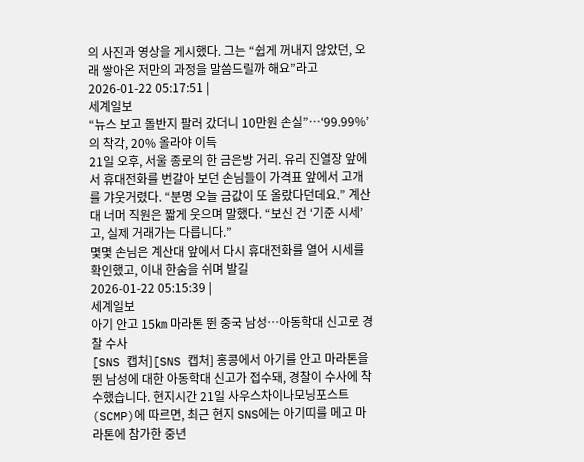의 사진과 영상을 게시했다. 그는 “쉽게 꺼내지 않았던, 오래 쌓아온 저만의 과정을 말씀드릴까 해요”라고
2026-01-22 05:17:51 |
세계일보
“뉴스 보고 돌반지 팔러 갔더니 10만원 손실”…‘99.99%’의 착각, 20% 올라야 이득
21일 오후, 서울 종로의 한 금은방 거리. 유리 진열장 앞에서 휴대전화를 번갈아 보던 손님들이 가격표 앞에서 고개를 갸웃거렸다. “분명 오늘 금값이 또 올랐다던데요.” 계산대 너머 직원은 짧게 웃으며 말했다. “보신 건 ‘기준 시세’고, 실제 거래가는 다릅니다.”
몇몇 손님은 계산대 앞에서 다시 휴대전화를 열어 시세를 확인했고, 이내 한숨을 쉬며 발길
2026-01-22 05:15:39 |
세계일보
아기 안고 15㎞ 마라톤 뛴 중국 남성…아동학대 신고로 경찰 수사
[SNS 캡처][SNS 캡처] 홍콩에서 아기를 안고 마라톤을 뛴 남성에 대한 아동학대 신고가 접수돼, 경찰이 수사에 착수했습니다. 현지시간 21일 사우스차이나모닝포스트(SCMP)에 따르면, 최근 현지 SNS에는 아기띠를 메고 마라톤에 참가한 중년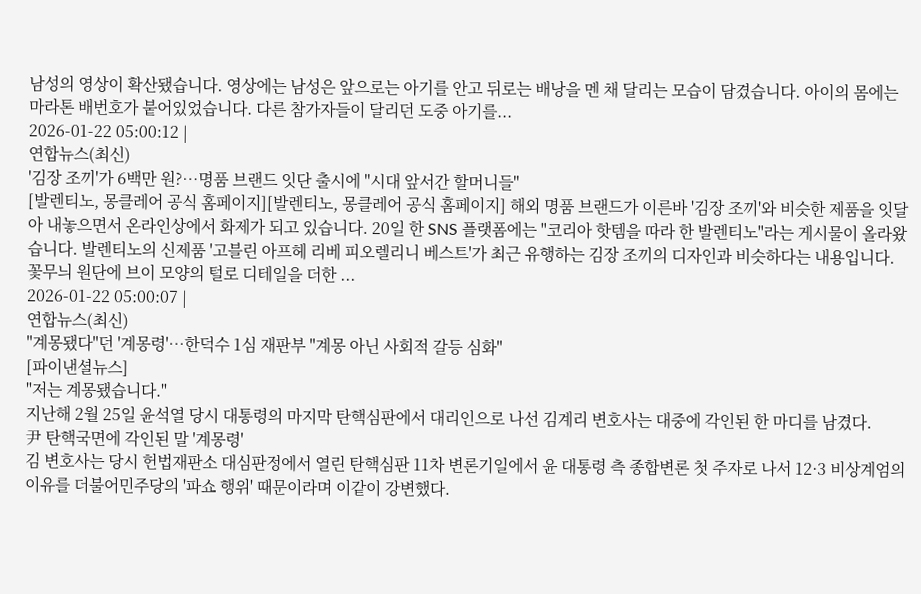남성의 영상이 확산됐습니다. 영상에는 남성은 앞으로는 아기를 안고 뒤로는 배낭을 멘 채 달리는 모습이 담겼습니다. 아이의 몸에는 마라톤 배번호가 붙어있었습니다. 다른 참가자들이 달리던 도중 아기를...
2026-01-22 05:00:12 |
연합뉴스(최신)
'김장 조끼'가 6백만 원?…명품 브랜드 잇단 출시에 "시대 앞서간 할머니들"
[발렌티노, 몽클레어 공식 홈페이지][발렌티노, 몽클레어 공식 홈페이지] 해외 명품 브랜드가 이른바 '김장 조끼'와 비슷한 제품을 잇달아 내놓으면서 온라인상에서 화제가 되고 있습니다. 20일 한 SNS 플랫폼에는 "코리아 핫템을 따라 한 발렌티노"라는 게시물이 올라왔습니다. 발렌티노의 신제품 '고블린 아프헤 리베 피오렐리니 베스트'가 최근 유행하는 김장 조끼의 디자인과 비슷하다는 내용입니다. 꽃무늬 원단에 브이 모양의 털로 디테일을 더한 ...
2026-01-22 05:00:07 |
연합뉴스(최신)
"계몽됐다"던 '계몽령'…한덕수 1심 재판부 "계몽 아닌 사회적 갈등 심화"
[파이낸셜뉴스]
"저는 계몽됐습니다."
지난해 2월 25일 윤석열 당시 대통령의 마지막 탄핵심판에서 대리인으로 나선 김계리 변호사는 대중에 각인된 한 마디를 남겼다.
尹 탄핵국면에 각인된 말 '계몽령'
김 변호사는 당시 헌법재판소 대심판정에서 열린 탄핵심판 11차 변론기일에서 윤 대통령 측 종합변론 첫 주자로 나서 12·3 비상계엄의 이유를 더불어민주당의 '파쇼 행위' 때문이라며 이같이 강변했다.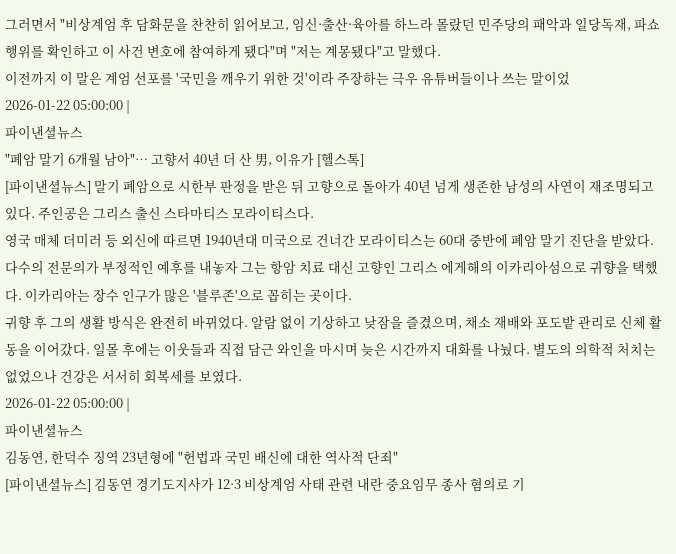그러면서 "비상계엄 후 담화문을 찬찬히 읽어보고, 임신·출산·육아를 하느라 몰랐던 민주당의 패악과 일당독재, 파쇼 행위를 확인하고 이 사건 변호에 참여하게 됐다"며 "저는 계몽됐다"고 말했다.
이전까지 이 말은 계엄 선포를 '국민을 깨우기 위한 것'이라 주장하는 극우 유튜버들이나 쓰는 말이었
2026-01-22 05:00:00 |
파이낸셜뉴스
"폐암 말기 6개월 남아"… 고향서 40년 더 산 男, 이유가 [헬스톡]
[파이낸셜뉴스] 말기 폐암으로 시한부 판정을 받은 뒤 고향으로 돌아가 40년 넘게 생존한 남성의 사연이 재조명되고 있다. 주인공은 그리스 출신 스타마티스 모라이티스다.
영국 매체 더미러 등 외신에 따르면 1940년대 미국으로 건너간 모라이티스는 60대 중반에 폐암 말기 진단을 받았다. 다수의 전문의가 부정적인 예후를 내놓자 그는 항암 치료 대신 고향인 그리스 에게해의 이카리아섬으로 귀향을 택했다. 이카리아는 장수 인구가 많은 '블루존'으로 꼽히는 곳이다.
귀향 후 그의 생활 방식은 완전히 바뀌었다. 알람 없이 기상하고 낮잠을 즐겼으며, 채소 재배와 포도밭 관리로 신체 활동을 이어갔다. 일몰 후에는 이웃들과 직접 담근 와인을 마시며 늦은 시간까지 대화를 나눴다. 별도의 의학적 처치는 없었으나 건강은 서서히 회복세를 보였다.
2026-01-22 05:00:00 |
파이낸셜뉴스
김동연, 한덕수 징역 23년형에 "헌법과 국민 배신에 대한 역사적 단죄"
[파이낸셜뉴스] 김동연 경기도지사가 12·3 비상계엄 사태 관련 내란 중요임무 종사 혐의로 기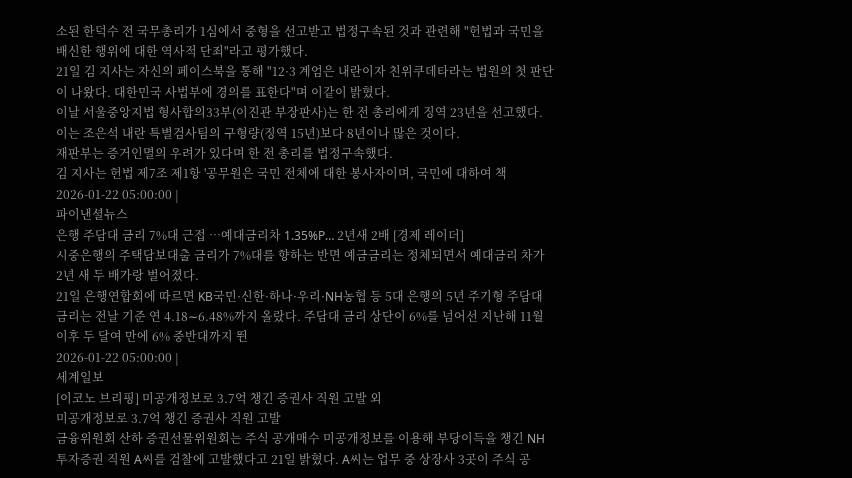소된 한덕수 전 국무총리가 1심에서 중형을 선고받고 법정구속된 것과 관련해 "헌법과 국민을 배신한 행위에 대한 역사적 단죄"라고 평가했다.
21일 김 지사는 자신의 페이스북을 통해 "12·3 계엄은 내란이자 친위쿠데타라는 법원의 첫 판단이 나왔다. 대한민국 사법부에 경의를 표한다"며 이같이 밝혔다.
이날 서울중앙지법 형사합의33부(이진관 부장판사)는 한 전 총리에게 징역 23년을 선고했다. 이는 조은석 내란 특별검사팀의 구형량(징역 15년)보다 8년이나 많은 것이다.
재판부는 증거인멸의 우려가 있다며 한 전 총리를 법정구속했다.
김 지사는 헌법 제7조 제1항 '공무원은 국민 전체에 대한 봉사자이며, 국민에 대하여 책
2026-01-22 05:00:00 |
파이낸셜뉴스
은행 주담대 금리 7%대 근접 …예대금리차 1.35%P… 2년새 2배 [경제 레이더]
시중은행의 주택담보대출 금리가 7%대를 향하는 반면 예금금리는 정체되면서 예대금리 차가 2년 새 두 배가랑 벌어졌다.
21일 은행연합회에 따르면 KB국민·신한·하나·우리·NH농협 등 5대 은행의 5년 주기형 주담대 금리는 전날 기준 연 4.18∼6.48%까지 올랐다. 주담대 금리 상단이 6%를 넘어선 지난해 11월 이후 두 달여 만에 6% 중반대까지 뛴
2026-01-22 05:00:00 |
세계일보
[이코노 브리핑] 미공개정보로 3.7억 챙긴 증권사 직원 고발 외
미공개정보로 3.7억 챙긴 증권사 직원 고발
금융위원회 산하 증권선물위원회는 주식 공개매수 미공개정보를 이용해 부당이득을 챙긴 NH투자증권 직원 A씨를 검찰에 고발했다고 21일 밝혔다. A씨는 업무 중 상장사 3곳이 주식 공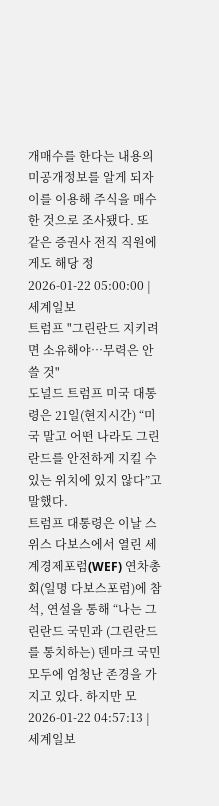개매수를 한다는 내용의 미공개정보를 알게 되자 이를 이용해 주식을 매수한 것으로 조사됐다. 또 같은 증권사 전직 직원에게도 해당 정
2026-01-22 05:00:00 |
세계일보
트럼프 "그린란드 지키려면 소유해야…무력은 안 쓸 것"
도널드 트럼프 미국 대통령은 21일(현지시간) “미국 말고 어떤 나라도 그린란드를 안전하게 지킬 수 있는 위치에 있지 않다”고 말했다.
트럼프 대통령은 이날 스위스 다보스에서 열린 세계경제포럼(WEF) 연차총회(일명 다보스포럼)에 참석, 연설을 통해 “나는 그린란드 국민과 (그린란드를 통치하는) 덴마크 국민 모두에 엄청난 존경을 가지고 있다. 하지만 모
2026-01-22 04:57:13 |
세계일보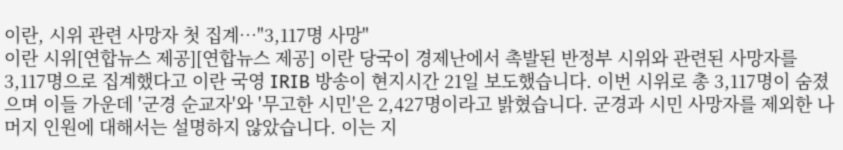이란, 시위 관련 사망자 첫 집계…"3,117명 사망"
이란 시위[연합뉴스 제공][연합뉴스 제공] 이란 당국이 경제난에서 촉발된 반정부 시위와 관련된 사망자를 3,117명으로 집계했다고 이란 국영 IRIB 방송이 현지시간 21일 보도했습니다. 이번 시위로 총 3,117명이 숨졌으며 이들 가운데 '군경 순교자'와 '무고한 시민'은 2,427명이라고 밝혔습니다. 군경과 시민 사망자를 제외한 나머지 인원에 대해서는 설명하지 않았습니다. 이는 지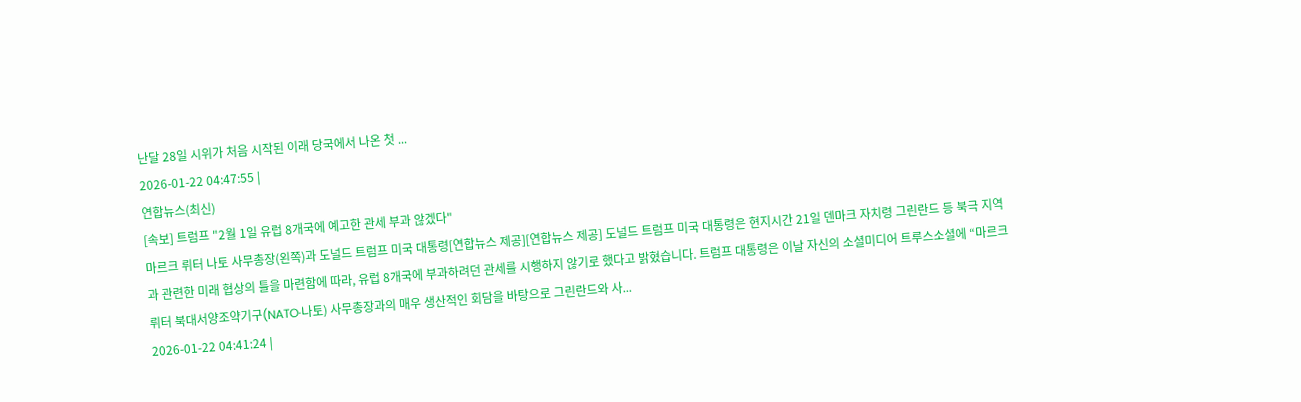난달 28일 시위가 처음 시작된 이래 당국에서 나온 첫 ...
2026-01-22 04:47:55 |
연합뉴스(최신)
[속보] 트럼프 "2월 1일 유럽 8개국에 예고한 관세 부과 않겠다"
마르크 뤼터 나토 사무총장(왼쪽)과 도널드 트럼프 미국 대통령[연합뉴스 제공][연합뉴스 제공] 도널드 트럼프 미국 대통령은 현지시간 21일 덴마크 자치령 그린란드 등 북극 지역과 관련한 미래 협상의 틀을 마련함에 따라, 유럽 8개국에 부과하려던 관세를 시행하지 않기로 했다고 밝혔습니다. 트럼프 대통령은 이날 자신의 소셜미디어 트루스소셜에 “마르크 뤼터 북대서양조약기구(NATO·나토) 사무총장과의 매우 생산적인 회담을 바탕으로 그린란드와 사...
2026-01-22 04:41:24 |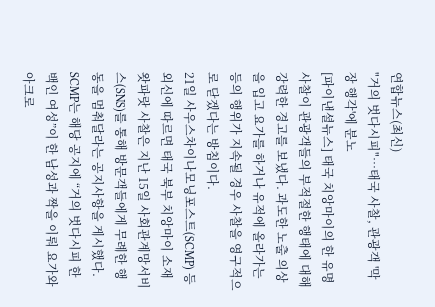연합뉴스(최신)
"거의 벗다시피"…태국 사찰, 관광객 '막장 행각'에 분노
[파이낸셜뉴스] 태국 치앙마이의 한 유명 사찰이 관광객들의 부적절한 행태에 대해 강력한 경고를 보냈다. 과도한 노출 의상을 입고 요가를 하거나 유적에 올라가는 등의 행위가 지속될 경우 사찰을 영구적으로 닫겠다는 방침이다.
21일 사우스차이나모닝포스트(SCMP) 등 외신에 따르면 태국 북부 치앙마이 소재 왓파랏 사찰은 지난 15일 사회관계망서비스(SNS)를 통해 방문객들에게 무례한 행동을 멈춰달라는 공지사항을 게시했다.
SCMP는 해당 공지에 “거의 벗다시피 한 백인 여성”이 한 남성과 짝을 이뤄 요가와 아크로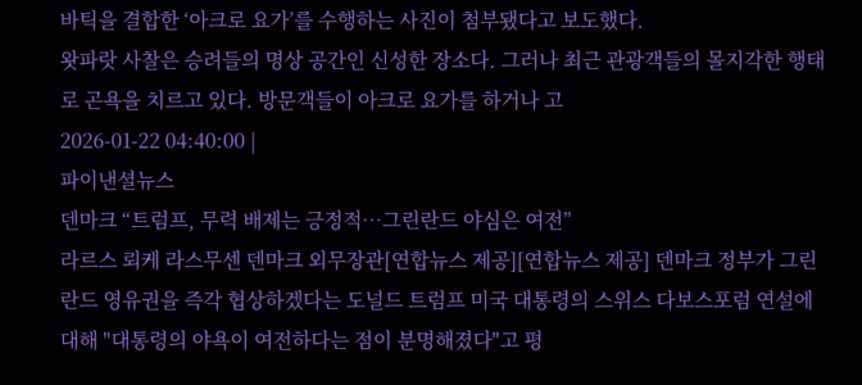바틱을 결합한 ‘아크로 요가’를 수행하는 사진이 첨부됐다고 보도했다.
왓파랏 사찰은 승려들의 명상 공간인 신성한 장소다. 그러나 최근 관광객들의 몰지각한 행태로 곤욕을 치르고 있다. 방문객들이 아크로 요가를 하거나 고
2026-01-22 04:40:00 |
파이낸셜뉴스
덴마크 “트럼프, 무력 배제는 긍정적…그린란드 야심은 여전”
라르스 뢰케 라스무센 덴마크 외무장관[연합뉴스 제공][연합뉴스 제공] 덴마크 정부가 그린란드 영유권을 즉각 협상하겠다는 도널드 트럼프 미국 대통령의 스위스 다보스포럼 연설에 대해 "대통령의 야욕이 여전하다는 점이 분명해졌다"고 평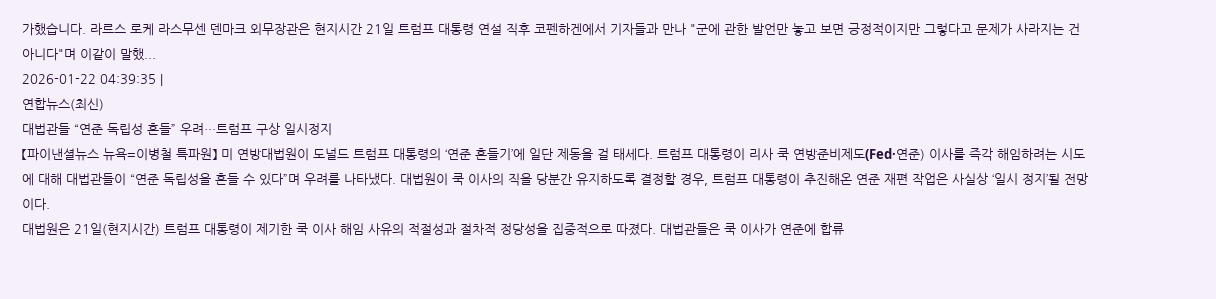가했습니다. 라르스 로케 라스무센 덴마크 외무장관은 현지시간 21일 트럼프 대통령 연설 직후 코펜하겐에서 기자들과 만나 "군에 관한 발언만 놓고 보면 긍정적이지만 그렇다고 문제가 사라지는 건 아니다"며 이같이 말했...
2026-01-22 04:39:35 |
연합뉴스(최신)
대법관들 “연준 독립성 흔들” 우려…트럼프 구상 일시정지
【파이낸셜뉴스 뉴욕=이병철 특파원】 미 연방대법원이 도널드 트럼프 대통령의 ‘연준 흔들기’에 일단 제동을 걸 태세다. 트럼프 대통령이 리사 쿡 연방준비제도(Fed·연준) 이사를 즉각 해임하려는 시도에 대해 대법관들이 “연준 독립성을 흔들 수 있다”며 우려를 나타냈다. 대법원이 쿡 이사의 직을 당분간 유지하도록 결정할 경우, 트럼프 대통령이 추진해온 연준 재편 작업은 사실상 ‘일시 정지’될 전망이다.
대법원은 21일(현지시간) 트럼프 대통령이 제기한 쿡 이사 해임 사유의 적절성과 절차적 정당성을 집중적으로 따졌다. 대법관들은 쿡 이사가 연준에 합류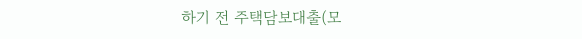하기 전 주택담보대출(모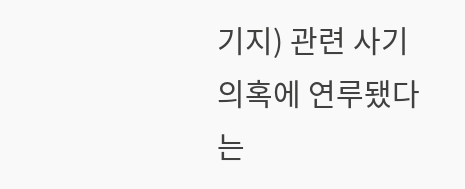기지) 관련 사기 의혹에 연루됐다는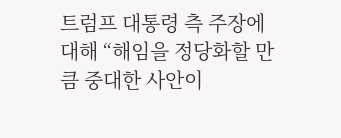트럼프 대통령 측 주장에 대해 “해임을 정당화할 만큼 중대한 사안이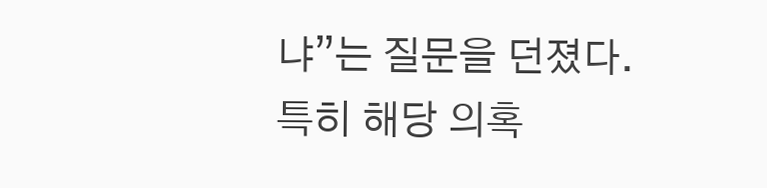냐”는 질문을 던졌다. 특히 해당 의혹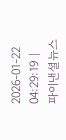2026-01-22 04:29:19 |
파이낸셜뉴스